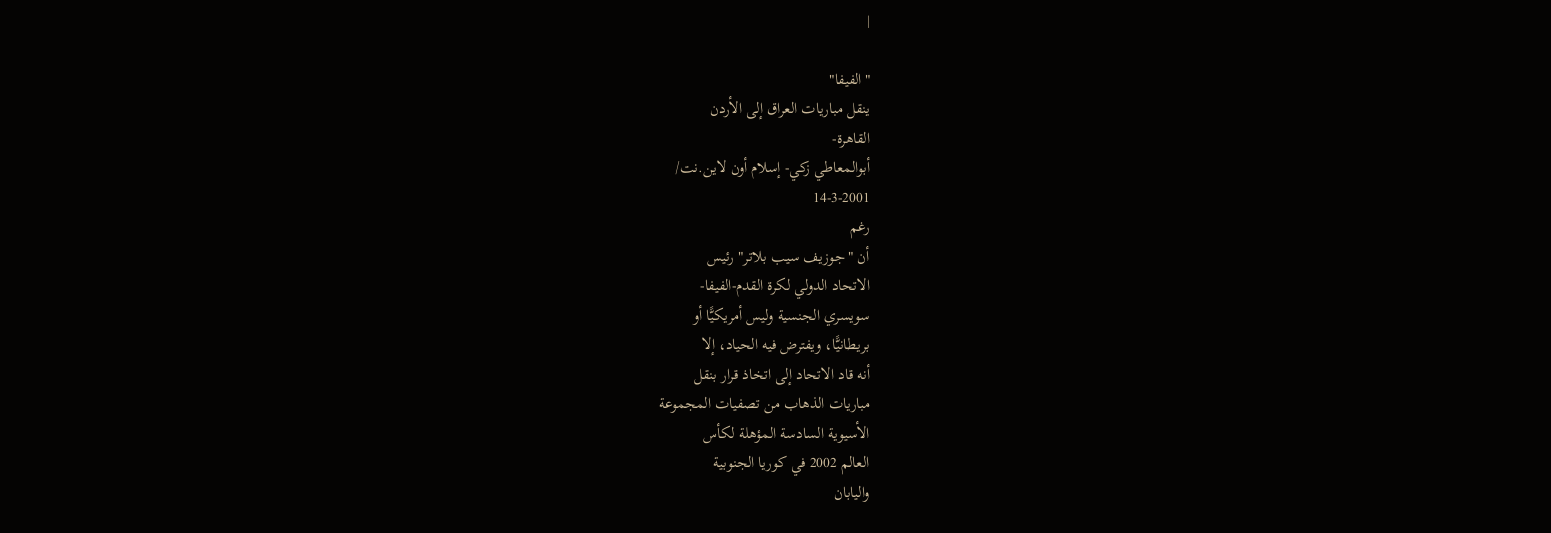|

"الفيفا"
ينقل مباريات العراق إلى الأردن
القاهرة-
أبوالمعاطي زكي- إسلام أون لاين.نت/
14-3-2001
رغم
أن "جوزيف سيب بلاتر" رئيس
الاتحاد الدولي لكرة القدم-الفيفا-
سويسري الجنسية وليس أمريكيًّا أو
بريطانيًّا، ويفترض فيه الحياد، إلا
أنه قاد الاتحاد إلى اتخاذ قرار بنقل
مباريات الذهاب من تصفيات المجموعة
الأسيوية السادسة المؤهلة لكأس
العالم 2002 في كوريا الجنوبية
واليابان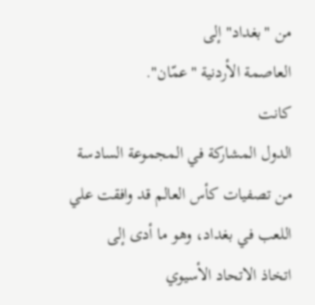من "بغداد" إلى
العاصمة الأردنية "عمّان".
كانت
الدول المشاركة في المجموعة السادسة
من تصفيات كأس العالم قد وافقت علي
اللعب في بغداد، وهو ما أدى إلى
اتخاذ الاتحاد الأسيوي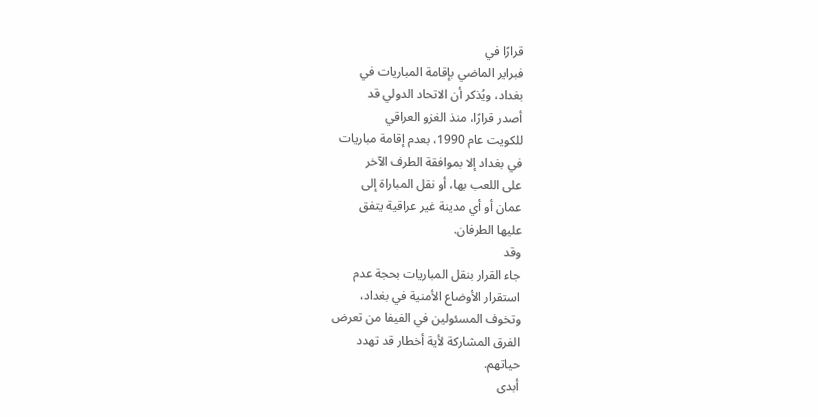قرارًا في
فبراير الماضي بإقامة المباريات في
بغداد، ويُذكر أن الاتحاد الدولي قد
أصدر قرارًا، منذ الغزو العراقي
للكويت عام 1990، بعدم إقامة مباريات
في بغداد إلا بموافقة الطرف الآخر
على اللعب بها، أو نقل المباراة إلى
عمان أو أي مدينة غير عراقية يتفق
عليها الطرفان.
وقد
جاء القرار بنقل المباريات بحجة عدم
استقرار الأوضاع الأمنية في بغداد،
وتخوف المسئولين في الفيفا من تعرض
الفرق المشاركة لأية أخطار قد تهدد
حياتهم.
أبدى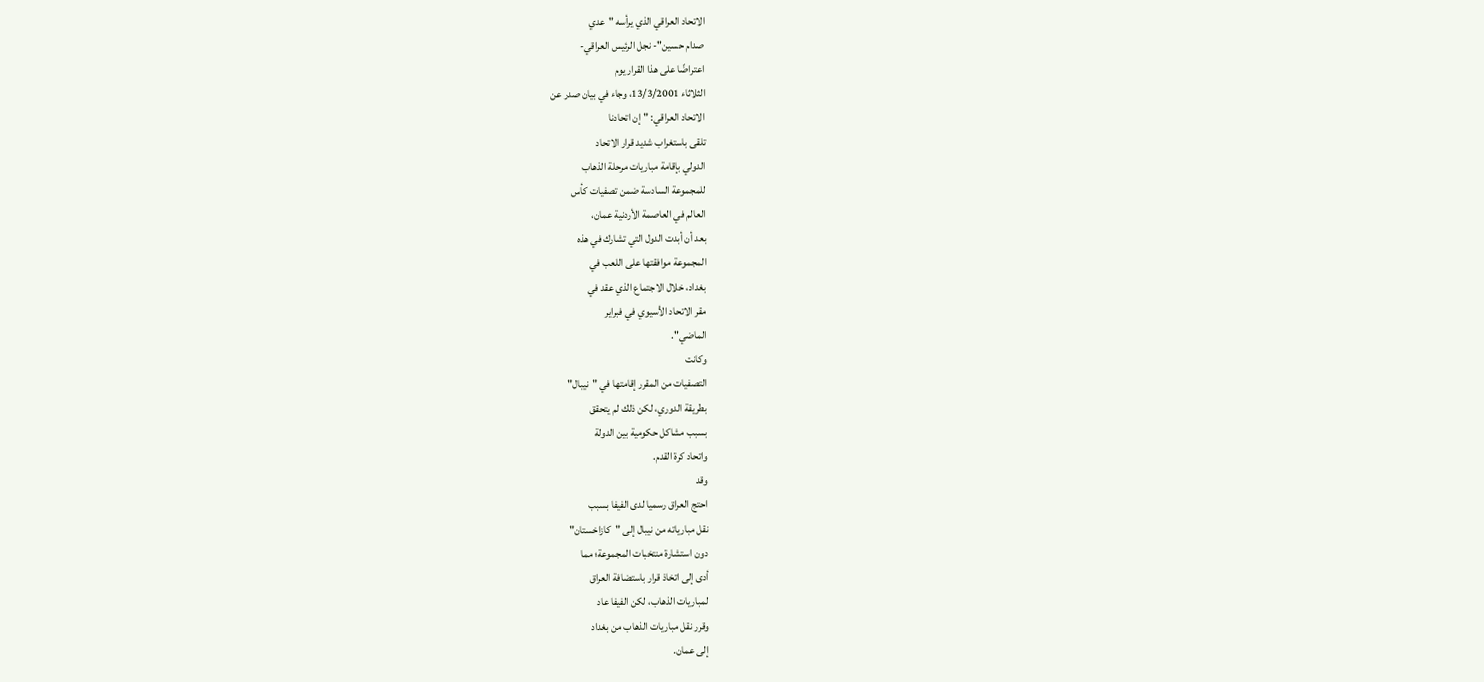الاتحاد العراقي الذي يرأسه "عدي
صدام حسين"- نجل الرئيس العراقي-
اعتراضًا على هذا القرار يوم
الثلاثاء 13/3/2001، وجاء في بيان صدر عن
الاتحاد العراقي: "إن اتحادنا
تلقى باستغراب شديد قرار الاتحاد
الدولي بإقامة مباريات مرحلة الذهاب
للمجموعة السادسة ضمن تصفيات كأس
العالم في العاصمة الأردنية عمان،
بعد أن أبدت الدول التي تشارك في هذه
المجموعة موافقتها على اللعب في
بغداد، خلال الاجتماع الذي عقد في
مقر الاتحاد الأسيوي في فبراير
الماضي".
وكانت
التصفيات من المقرر إقامتها في "نيبال"
بطريقة الدوري، لكن ذلك لم يتحقق
بسبب مشاكل حكومية بين الدولة
واتحاد كرة القدم.
وقد
احتج العراق رسميا لدى الفيفا بسبب
نقل مبارياته من نيبال إلى "كازاخستان"
دون استشارة منتخبات المجموعة؛ مما
أدى إلى اتخاذ قرار باستضافة العراق
لمباريات الذهاب، لكن الفيفا عاد
وقرر نقل مباريات الذهاب من بغداد
إلى عمان.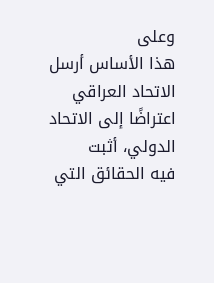وعلى
هذا الأساس أرسل الاتحاد العراقي
اعتراضًا إلى الاتحاد الدولي، أثبت
فيه الحقائق التي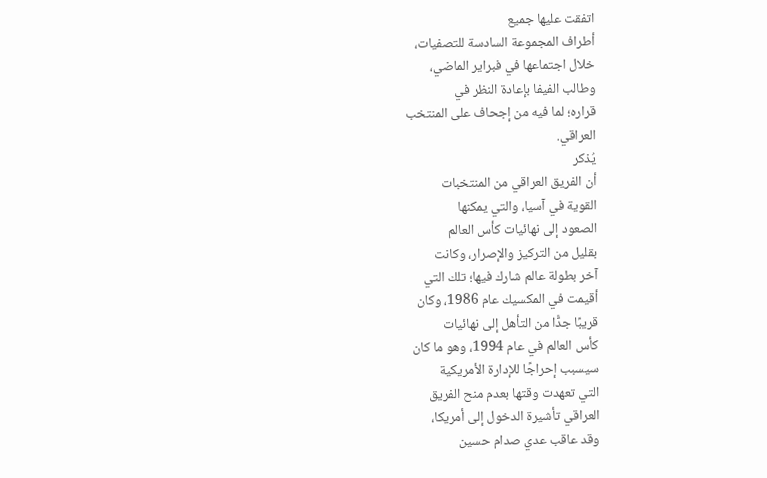اتفقت عليها جميع
أطراف المجموعة السادسة للتصفيات،
خلال اجتماعها في فبراير الماضي،
وطالب الفيفا بإعادة النظر في
قراره؛ لما فيه من إجحاف على المنتخب
العراقي.
يُذكر
أن الفريق العراقي من المنتخبات
القوية في آسيا، والتي يمكنها
الصعود إلى نهائيات كأس العالم
بقليل من التركيز والإصرار، وكانت
آخر بطولة عالم شارك فيها؛ تلك التي
أقيمت في المكسيك عام 1986، وكان
قريبًا جدًّا من التأهل إلى نهائيات
كأس العالم في عام 1994، وهو ما كان
سيسبب إحراجًا للإدارة الأمريكية
التي تعهدت وقتها بعدم منح الفريق
العراقي تأشيرة الدخول إلى أمريكا،
وقد عاقب عدي صدام حسين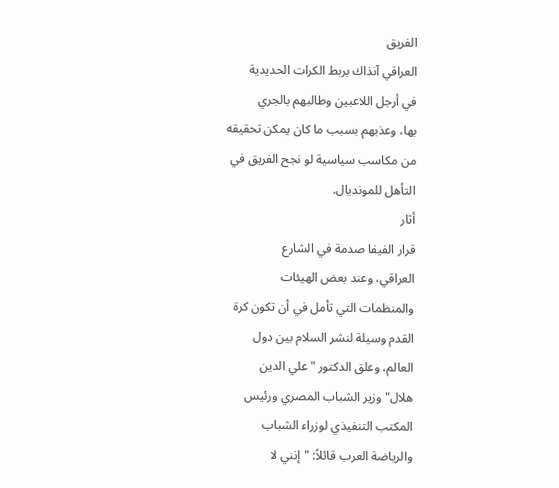الفريق
العراقي آنذاك بربط الكرات الحديدية
في أرجل اللاعبين وطالبهم بالجري
بها، وعذبهم بسبب ما كان يمكن تحقيقه
من مكاسب سياسية لو نجح الفريق في
التأهل للمونديال.
أثار
قرار الفيفا صدمة في الشارع
العراقي، وعند بعض الهيئات
والمنظمات التي تأمل في أن تكون كرة
القدم وسيلة لنشر السلام بين دول
العالم، وعلق الدكتور "علي الدين
هلال" وزير الشباب المصري ورئيس
المكتب التنفيذي لوزراء الشباب
والرياضة العرب قائلاً: "إنني لا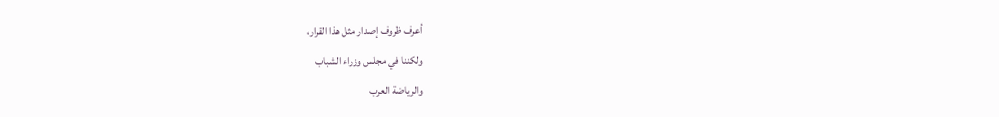أعرف ظروف إصدار مثل هذا القرار،
ولكننا في مجلس وزراء الشباب
والرياضة العرب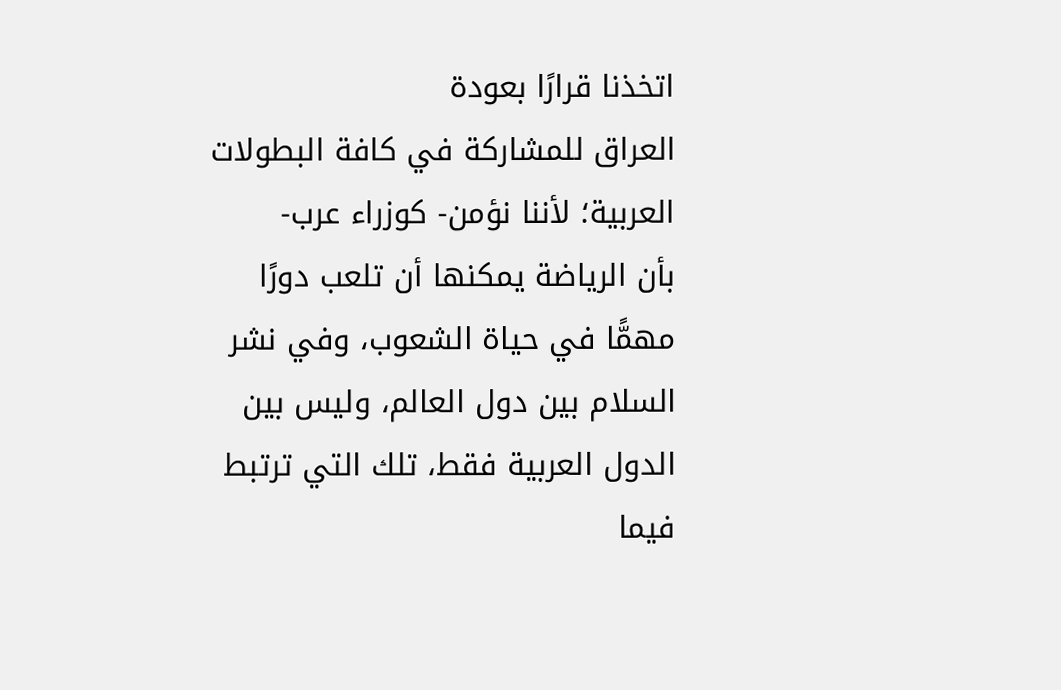اتخذنا قرارًا بعودة
العراق للمشاركة في كافة البطولات
العربية؛ لأننا نؤمن- كوزراء عرب-
بأن الرياضة يمكنها أن تلعب دورًا
مهمًّا في حياة الشعوب، وفي نشر
السلام بين دول العالم، وليس بين
الدول العربية فقط، تلك التي ترتبط
فيما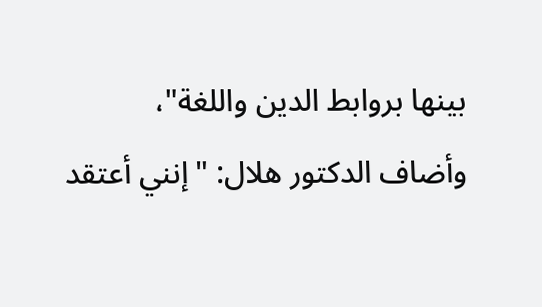بينها بروابط الدين واللغة"،
وأضاف الدكتور هلال: "إنني أعتقد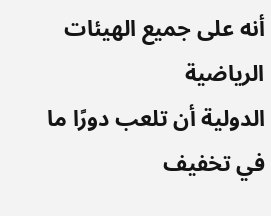أنه على جميع الهيئات الرياضية
الدولية أن تلعب دورًا ما في تخفيف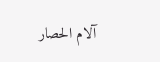آلام الحصار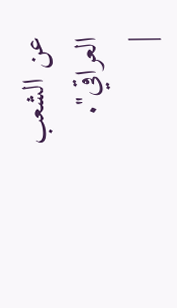عن الشعب العراقي".
|